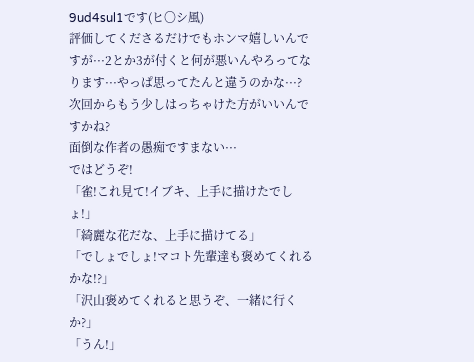9ud4sul1です(ヒ〇シ風)
評価してくださるだけでもホンマ嬉しいんですが···2とか3が付くと何が悪いんやろってなります···やっぱ思ってたんと違うのかな···?
次回からもう少しはっちゃけた方がいいんですかね?
面倒な作者の愚痴ですまない···
ではどうぞ!
「雀!これ見て!イブキ、上手に描けたでしょ!」
「綺麗な花だな、上手に描けてる」
「でしょでしょ!マコト先輩達も褒めてくれるかな!?」
「沢山褒めてくれると思うぞ、一緒に行くか?」
「うん!」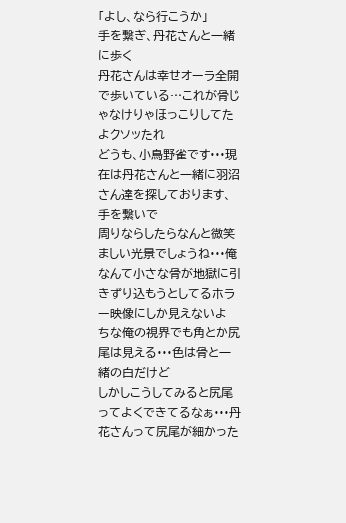「よし、なら行こうか」
手を繋ぎ、丹花さんと一緒に歩く
丹花さんは幸せオーラ全開で歩いている…これが骨じゃなけりゃほっこりしてたよクソッたれ
どうも、小鳥野雀です···現在は丹花さんと一緒に羽沼さん達を探しております、手を繋いで
周りならしたらなんと微笑ましい光景でしょうね···俺なんて小さな骨が地獄に引きずり込もうとしてるホラー映像にしか見えないよ
ちな俺の視界でも角とか尻尾は見える···色は骨と一緒の白だけど
しかしこうしてみると尻尾ってよくできてるなぁ···丹花さんって尻尾が細かった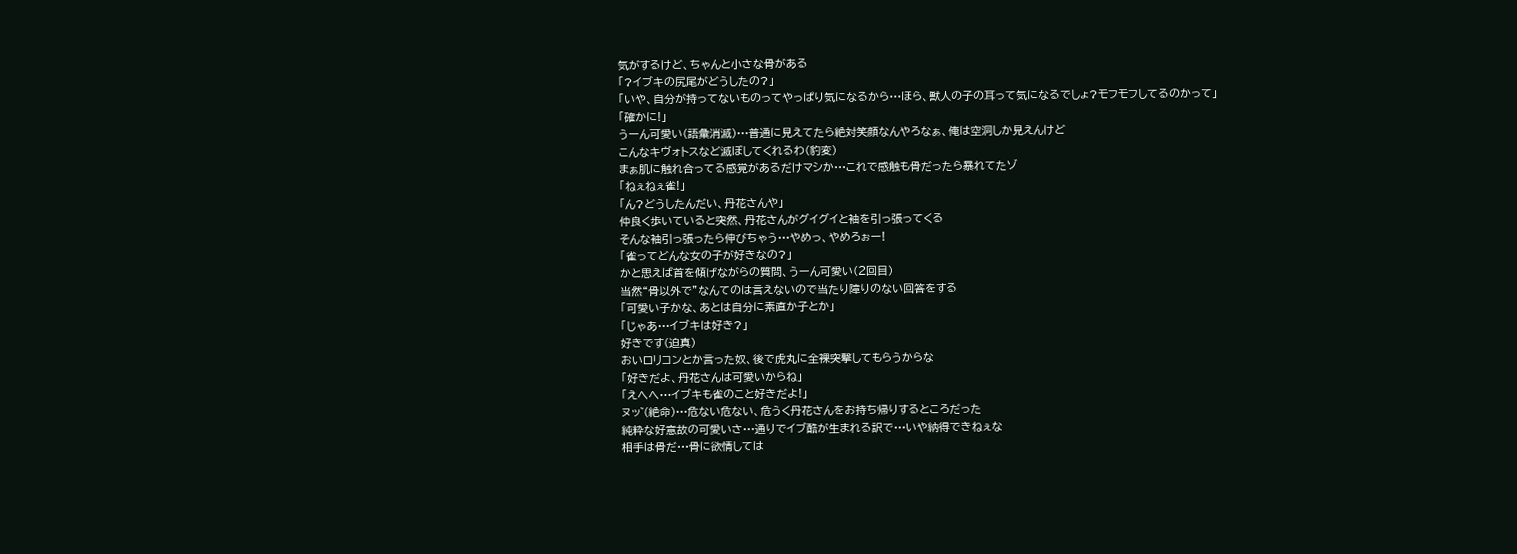気がするけど、ちゃんと小さな骨がある
「?イブキの尻尾がどうしたの?」
「いや、自分が持ってないものってやっぱり気になるから···ほら、獣人の子の耳って気になるでしょ?モフモフしてるのかって」
「確かに!」
うーん可愛い(語彙消滅)···普通に見えてたら絶対笑顔なんやろなぁ、俺は空洞しか見えんけど
こんなキヴォトスなど滅ぼしてくれるわ(豹変)
まぁ肌に触れ合ってる感覚があるだけマシか···これで感触も骨だったら暴れてたゾ
「ねぇねぇ雀!」
「ん?どうしたんだい、丹花さんや」
仲良く歩いていると突然、丹花さんがグイグイと袖を引っ張ってくる
そんな袖引っ張ったら伸びちゃう···やめっ、やめろぉー!
「雀ってどんな女の子が好きなの?」
かと思えば首を傾げながらの質問、うーん可愛い(2回目)
当然“骨以外で”なんてのは言えないので当たり障りのない回答をする
「可愛い子かな、あとは自分に素直か子とか」
「じゃあ···イブキは好き?」
好きです(迫真)
おいロリコンとか言った奴、後で虎丸に全裸突撃してもらうからな
「好きだよ、丹花さんは可愛いからね」
「えへへ···イブキも雀のこと好きだよ!」
ヌッ゛(絶命)···危ない危ない、危うく丹花さんをお持ち帰りするところだった
純粋な好意故の可愛いさ···通りでイブ酷が生まれる訳で···いや納得できねぇな
相手は骨だ···骨に欲情しては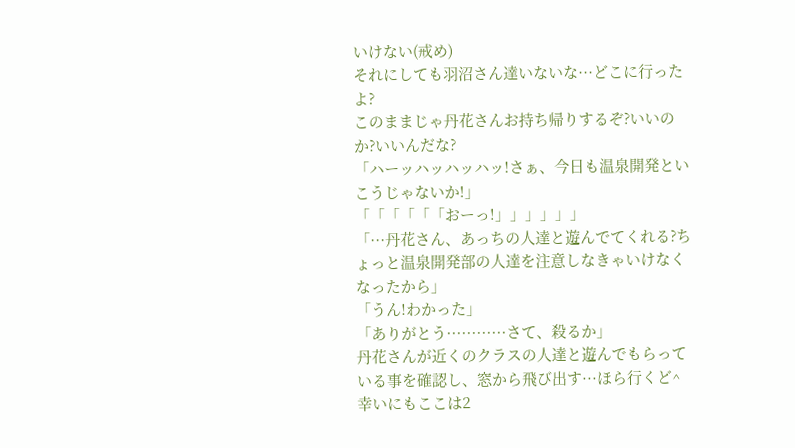いけない(戒め)
それにしても羽沼さん達いないな···どこに行ったよ?
このままじゃ丹花さんお持ち帰りするぞ?いいのか?いいんだな?
「ハーッハッハッハッ!さぁ、今日も温泉開発といこうじゃないか!」
「「「「「「おーっ!」」」」」」
「···丹花さん、あっちの人達と遊んでてくれる?ちょっと温泉開発部の人達を注意しなきゃいけなくなったから」
「うん!わかった」
「ありがとう············さて、殺るか」
丹花さんが近くのクラスの人達と遊んでもらっている事を確認し、窓から飛び出す···ほら行くど^
幸いにもここは2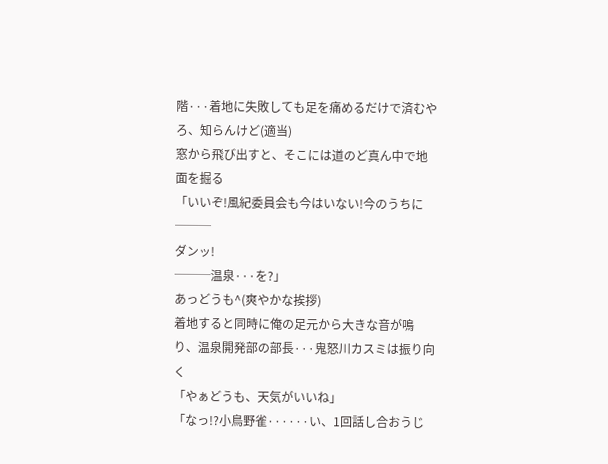階···着地に失敗しても足を痛めるだけで済むやろ、知らんけど(適当)
窓から飛び出すと、そこには道のど真ん中で地面を掘る
「いいぞ!風紀委員会も今はいない!今のうちに───
ダンッ!
───温泉···を?」
あっどうも^(爽やかな挨拶)
着地すると同時に俺の足元から大きな音が鳴り、温泉開発部の部長···鬼怒川カスミは振り向く
「やぁどうも、天気がいいね」
「なっ!?小鳥野雀······い、1回話し合おうじ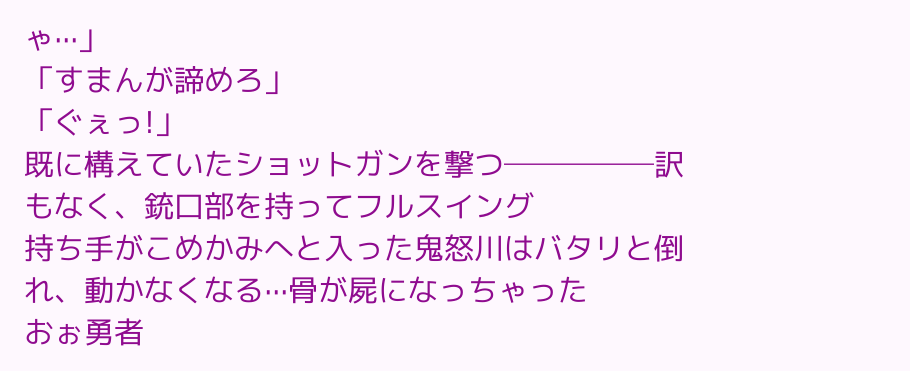ゃ···」
「すまんが諦めろ」
「ぐぇっ!」
既に構えていたショットガンを撃つ─────訳もなく、銃口部を持ってフルスイング
持ち手がこめかみへと入った鬼怒川はバタリと倒れ、動かなくなる···骨が屍になっちゃった
おぉ勇者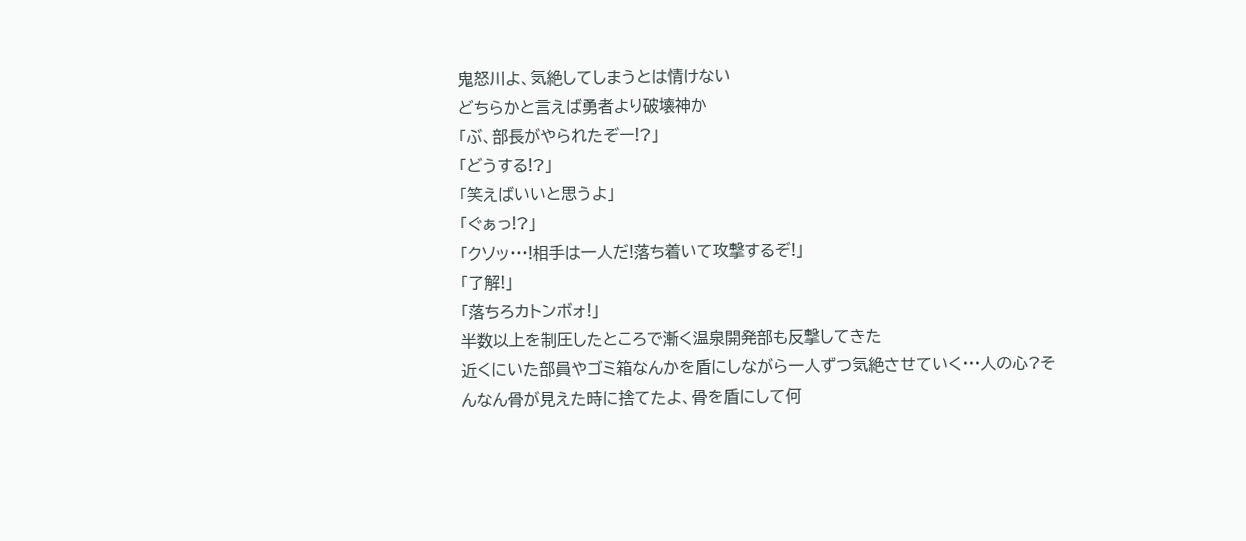鬼怒川よ、気絶してしまうとは情けない
どちらかと言えば勇者より破壊神か
「ぶ、部長がやられたぞー!?」
「どうする!?」
「笑えばいいと思うよ」
「ぐぁっ!?」
「クソッ···!相手は一人だ!落ち着いて攻撃するぞ!」
「了解!」
「落ちろカトンボォ!」
半数以上を制圧したところで漸く温泉開発部も反撃してきた
近くにいた部員やゴミ箱なんかを盾にしながら一人ずつ気絶させていく···人の心?そんなん骨が見えた時に捨てたよ、骨を盾にして何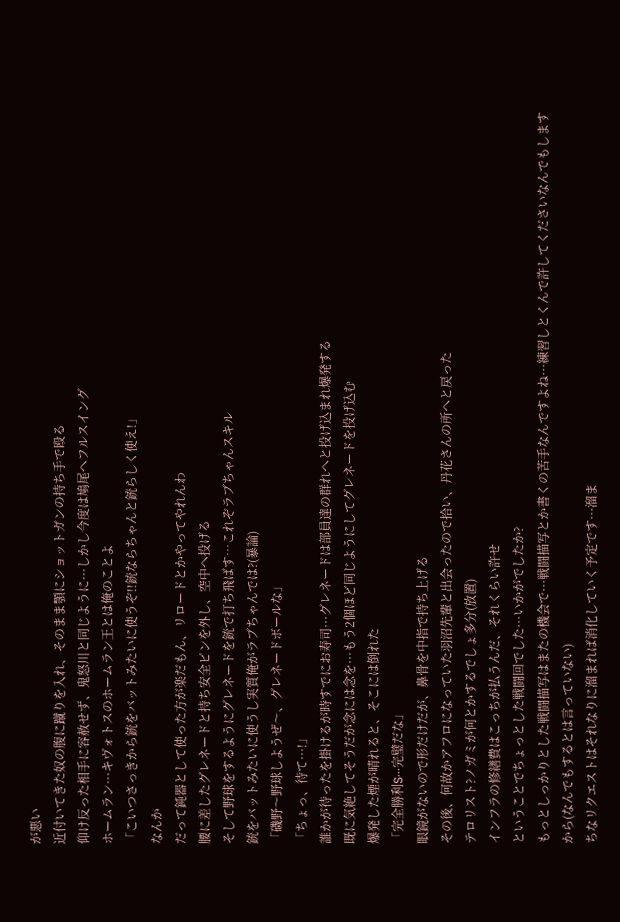が悪い
近付いてきた奴の腹に蹴りを入れ、そのまま顎にショットガンの持ち手で殴る
仰け反った相手に容赦せず、鬼怒川と同じように···しかし今度は鳩尾へフルスイング
ホームラン···キヴォトスのホームラン王とは俺のことよ
「こいつさっきから銃をバットみたいに使うぞ!!銃ならちゃんと銃らしく使え!」
なんか
だって鈍器として使った方が楽だもん、リロードとかやってやれんわ
腰に差したグレネードと持ち安全ピンを外し、空中へ投げる
そして野球をするようにグレネードを銃で打ち飛ばす…これぞラブちゃんスキル
銃をバットみたいに使うし実質俺がラブちゃんでは?(暴論)
「磯野〜野球しようぜ〜、グレネードボールな」
「ちょっ、待て···!」
誰かが待ったを掛けるが時すでにお寿司···グレネードは部員達の群れへと投げ込まれ爆発する
既に気絶してそうだが念には念を···もう2個ほど同じようにしてグレネードを投げ込む
爆発した煙が晴れると、そこには倒れた
「完全勝利S···完璧だな」
眼鏡がないので形だけだが、鼻骨を中指で持ち上げる
その後、何故かアフロになっていた羽沼先輩と出会ったので拾い、丹花さんの所へと戻った
テロリスト?ノガミが何とかするでしょ多分(放置)
インフラの修繕費はこっちが払うんだ、それくらい許せ
ということでちょっとした戦闘回でした···いかがでしたか?
もっとしっかりとした戦闘描写はまたの機会で···戦闘描写とか書くの苦手なんですよね···練習しとくんで許してくださいなんでもしますから(なんでもするとは言っていない)
ちなリクエストはそれなりに溜まれば消化していく予定です···溜ま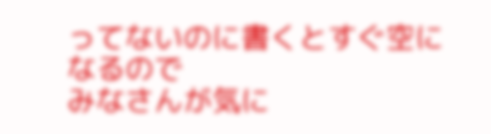ってないのに書くとすぐ空になるので
みなさんが気に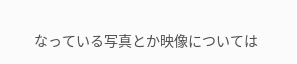なっている写真とか映像については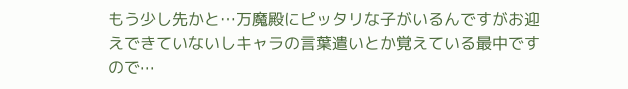もう少し先かと…万魔殿にピッタリな子がいるんですがお迎えできていないしキャラの言葉遣いとか覚えている最中ですので···